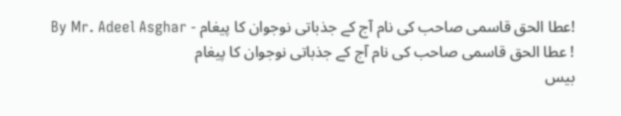!عطا الحق قاسمی صاحب کی نام آج کے جذباتی نوجوان کا پیغام - By Mr. Adeel Asghar
! عطا الحق قاسمی صاحب کی نام آج کے جذباتی نوجوان کا پیغام
بیس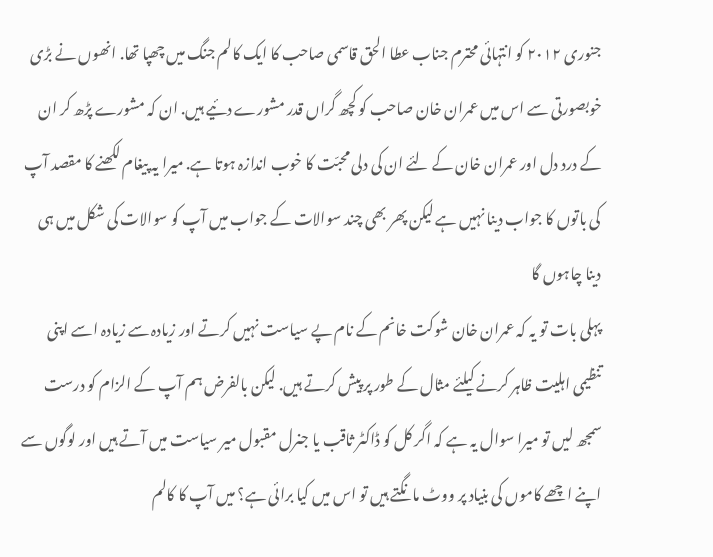جنوری ٢٠١٢ کو انتہائی محترم جناب عطا الحق قاسمی صاحب کا ایک کالم جنگ میں چھپا تھا. انھوں نے بڑی خوبصورتی سے اس میں عمران خان صاحب کو کچھ گراں قدر مشورے دئیے ہیں. ان کہ مشورے پڑھ کر ان کے درد دل اور عمران خان کے لئے ان کی دلی محبّت کا خوب اندازہ ہوتا ہے. میرا یہ پیغام لکھنے کا مقصد آپ کی باتوں کا جواب دینا نہیں ہے لیکن پھر بھی چند سوالات کے جواب میں آپ کو سوالات کی شکل میں ہی دینا چاہوں گا
پہلی بات تو یہ کہ عمران خان شوکت خانم کے نام پے سیاست نہیں کرتے اور زیادہ سے زیادہ اسے اپنی تنظیمی اہلیت ظاہر کرنے کیلئے مثال کے طور پر پیش کرتے ہیں. لیکن بالفرض ہم آپ کے الزام کو درست سمجھ لیں تو میرا سوال یہ ہے کہ اگر کل کو ڈاکٹر ثاقب یا جنرل مقبول میر سیاست میں آتے ہیں اور لوگوں سے اپنے اچھے کاموں کی بنیاد پر ووٹ مانگتے ہیں تو اس میں کیا برائی ہے؟ میں آپ کا کالم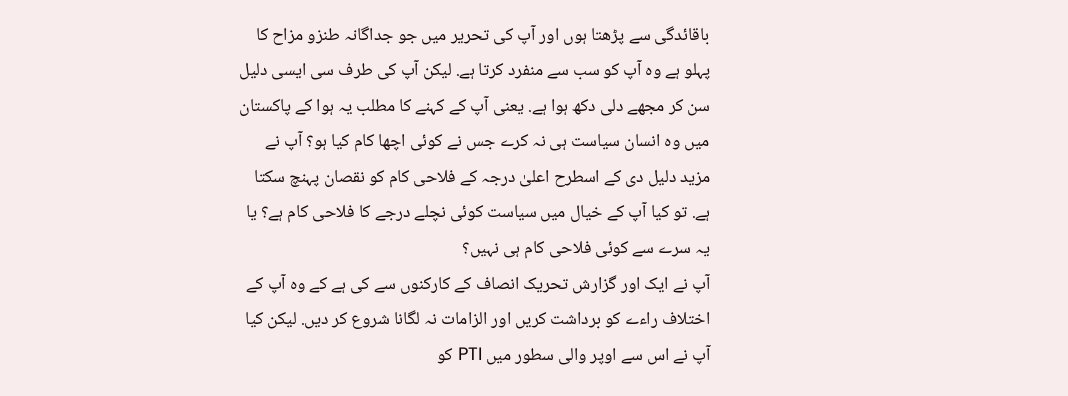باقائدگی سے پڑھتا ہوں اور آپ کی تحریر میں جو جداگانہ طنزو مزاح کا پہلو ہے وہ آپ کو سب سے منفرد کرتا ہے. لیکن آپ کی طرف سی ایسی دلیل سن کر مجھے دلی دکھ ہوا ہے. یعنی آپ کے کہنے کا مطلب یہ ہوا کے پاکستان میں وہ انسان سیاست ہی نہ کرے جس نے کوئی اچھا کام کیا ہو؟ آپ نے مزید دلیل دی کے اسطرح اعلیٰ درجہ کے فلاحی کام کو نقصان پہنچ سکتا ہے. تو کیا آپ کے خیال میں سیاست کوئی نچلے درجے کا فلاحی کام ہے؟ یا یہ سرے سے کوئی فلاحی کام ہی نہیں؟
آپ نے ایک اور گزارش تحریک انصاف کے کارکنوں سے کی ہے کے وہ آپ کے اختلاف راءے کو برداشت کریں اور الزامات نہ لگانا شروع کر دیں. لیکن کیا آپ نے اس سے اوپر والی سطور میں PTI کو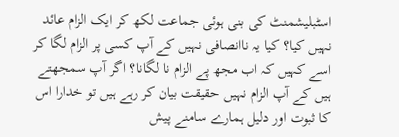اسٹبلیشمنٹ کی بنی ہوئی جماعت لکھ کر ایک الزام عائد نہیں کیا؟ کیا یہ ناانصافی نہیں کے آپ کسی پر الزام لگا کر اسے کہیں کہ اب مجھ پے الزام نا لگانا؟ اگر آپ سمجھتے ہیں کے آپ الزام نہیں حقیقت بیان کر رہے ہیں تو خدارا اس کا ثبوت اور دلیل ہمارے سامنے پیش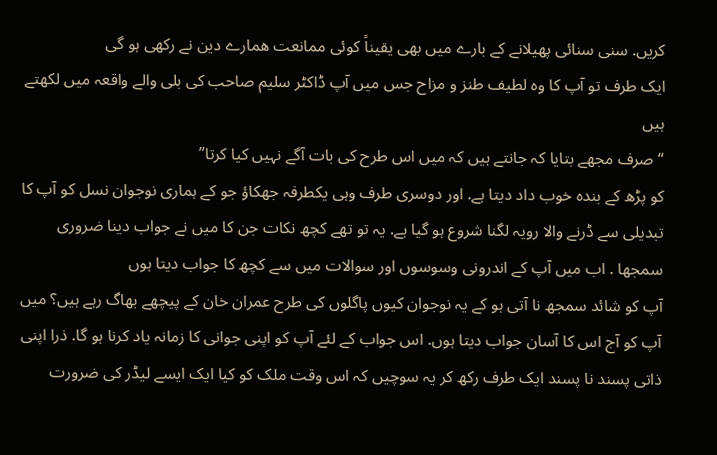کریں. سنی سنائی پھیلانے کے بارے میں بھی یقیناً کوئی ممانعت ھمارے دین نے رکھی ہو گی
ایک طرف تو آپ کا وہ لطیف طنز و مزاح جس میں آپ ڈاکٹر سلیم صاحب کی بلی والے واقعہ میں لکھتے ہیں
“صرف مجھے بتایا کہ جانتے ہیں کہ میں اس طرح کی بات آگے نہیں کیا کرتا”
کو پڑھ کے بندہ خوب داد دیتا ہے. اور دوسری طرف وہی یکطرفہ جھکاؤ جو کے ہماری نوجوان نسل کو آپ کا تبدیلی سے ڈرنے والا رویہ لگنا شروع ہو گیا ہے. یہ تو تھے کچھ نکات جن کا میں نے جواب دینا ضروری سمجھا . اب میں آپ کے اندرونی وسوسوں اور سوالات میں سے کچھ کا جواب دیتا ہوں
آپ کو شائد سمجھ نا آتی ہو کے یہ نوجوان کیوں پاگلوں کی طرح عمران خان کے پیچھے بھاگ رہے ہیں؟ میں آپ کو آج اس کا آسان جواب دیتا ہوں. اس جواب کے لئے آپ کو اپنی جوانی کا زمانہ یاد کرنا ہو گا. ذرا اپنی ذاتی پسند نا پسند ایک طرف رکھ کر یہ سوچیں کہ اس وقت ملک کو کیا ایک ایسے لیڈر کی ضرورت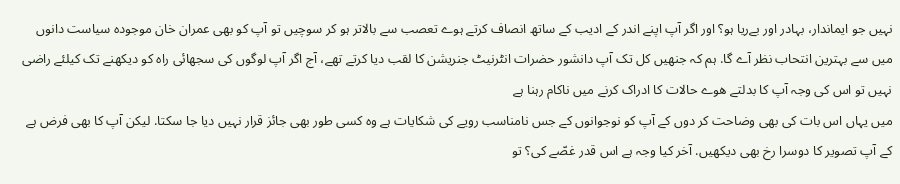نہیں جو ایماندار، بہادر اور بےریا ہو؟ اور اگر آپ اپنے اندر کے ادیب کے ساتھ انصاف کرتے ہوے تعصب سے بالاتر ہو کر سوچیں تو آپ کو بھی عمران خان موجودہ سیاست دانوں میں سے بہترین انتحاب نظر آے گا. ہم کہ جنھیں کل تک آپ دانشور حضرات انٹرنیٹ جنریشن کا لقب دیا کرتے تھے، آج اگر آپ لوگوں کی سجھائی راہ کو دیکھنے تک کیلئے راضی نہیں تو اس کی وجہ آپ کا بدلتے ھوے حالات کا ادراک کرنے میں ناکام رہنا ہے
میں یہاں اس بات کی بھی وضاحت کر دوں کے آپ کو نوجوانوں کے جس نامناسب رویے کی شکایات ہے وہ کسی طور بھی جائز قرار نہیں دیا جا سکتا. لیکن آپ کا بھی فرض ہے کے آپ تصویر کا دوسرا رخ بھی دیکھیں. آخر کیا وجہ ہے اس قدر غصّے کی؟ تو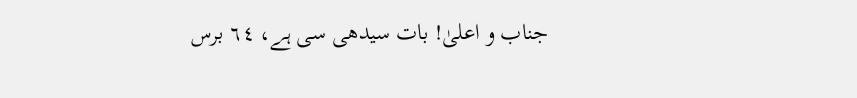جناب و اعلیٰ! بات سیدھی سی ہے، ٦٤ برس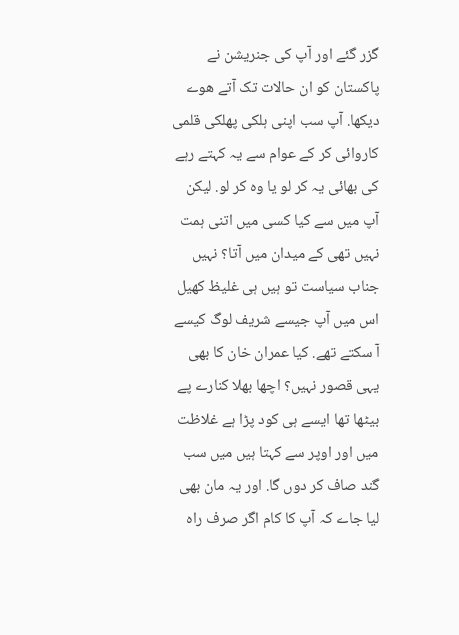گزر گئے اور آپ کی جنریشن نے پاکستان کو ان حالات تک آتے ھوے دیکھا. آپ سب اپنی ہلکی پھلکی قلمی کاروائی کر کے عوام سے یہ کہتے رہے کی بھائی یہ کر لو یا وہ کر لو. لیکن آپ میں سے کیا کسی میں اتنی ہمت نہیں تھی کے میدان میں آتا؟ نہیں جناب سیاست تو ہیں ہی غلیظ کھیل اس میں آپ جیسے شریف لوگ کیسے آ سکتے تھے. کیا عمران خان کا بھی یہی قصور نہیں؟ اچھا بھلا کنارے پے بیٹھا تھا ایسے ہی کود پڑا ہے غلاظت میں اور اوپر سے کہتا ہیں میں سب گند صاف کر دوں گا. اور یہ مان بھی لیا جاے کہ آپ کا کام اگر صرف راہ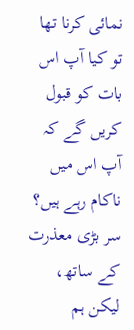نمائی کرنا تھا تو کیا آپ اس بات کو قبول کریں گے کہ آپ اس میں ناکام رہے ہیں؟
سر بڑی معذرت کے ساتھ، لیکن ہم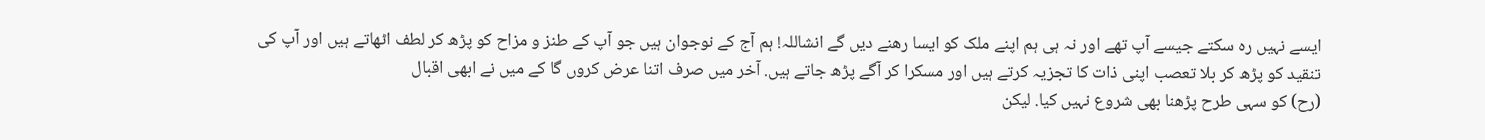ایسے نہیں رہ سکتے جیسے آپ تھے اور نہ ہی ہم اپنے ملک کو ایسا رهنے دیں گے انشاللہ! ہم آج کے نوجوان ہیں جو آپ کے طنز و مزاح کو پڑھ کر لطف اٹھاتے ہیں اور آپ کی تنقید کو پڑھ کر بلا تعصب اپنی ذات کا تجزیہ کرتے ہیں اور مسکرا کر آگے پڑھ جاتے ہیں. آخر میں صرف اتنا عرض کروں گا کے میں نے ابھی اقبال
(رح) کو سہی طرح پڑھنا بھی شروع نہیں کیا. لیکن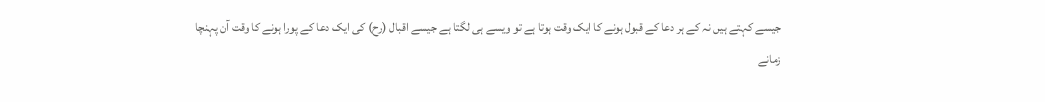جیسے کہتے ہیں نہ کے ہر دعا کے قبول ہونے کا ایک وقت ہوتا ہے تو ویسے ہی لگتا ہے جیسے اقبال (رح) کی ایک دعا کے پورا ہونے کا وقت آن پہنچا
زمانے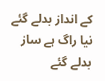کے انداز بدلے گئے
نیا راگ ہے ساز بدلے گئے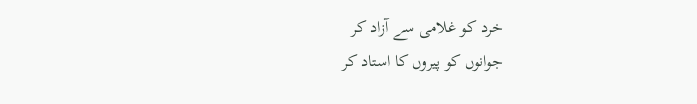خرد کو غلامی سے آزاد کر
جوانوں کو پیروں کا استاد کر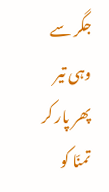جگر سے وہی تیر پھر پار کر
تمنّا کو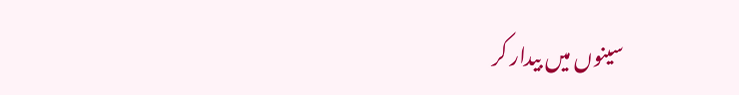سینوں میں بیدار کر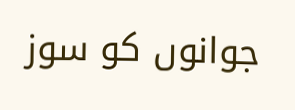جوانوں کو سوز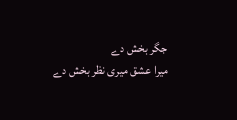جگر بخش دے
میرا عشق میری نظر بخش دے